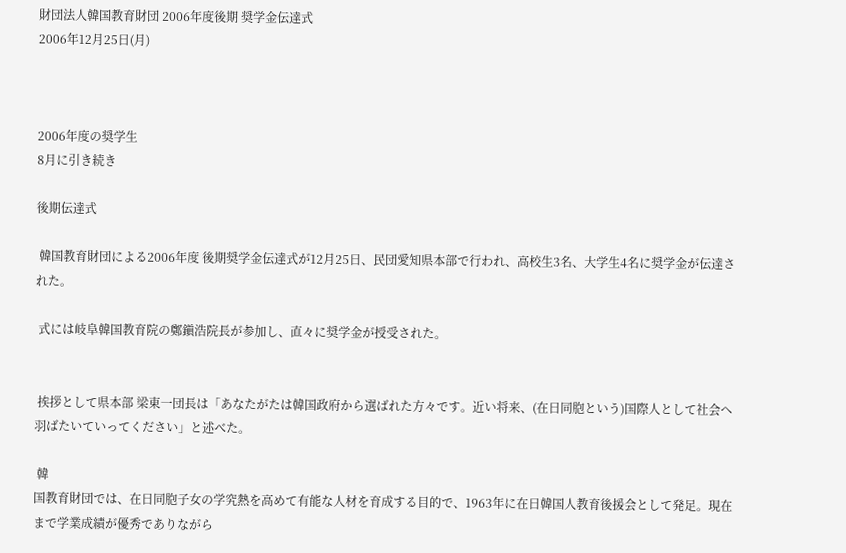財団法人韓国教育財団 2006年度後期 奨学金伝達式
2006年12月25日(月)



2006年度の奨学生
8月に引き続き

後期伝達式

 韓国教育財団による2006年度 後期奨学金伝達式が12月25日、民団愛知県本部で行われ、高校生3名、大学生4名に奨学金が伝達された。

 式には岐阜韓国教育院の鄭鎭浩院長が参加し、直々に奨学金が授受された。


 挨拶として県本部 梁東一団長は「あなたがたは韓国政府から選ばれた方々です。近い将来、(在日同胞という)国際人として社会へ羽ばたいていってください」と述べた。

 韓
国教育財団では、在日同胞子女の学究熱を高めて有能な人材を育成する目的で、1963年に在日韓国人教育後援会として発足。現在まで学業成績が優秀でありながら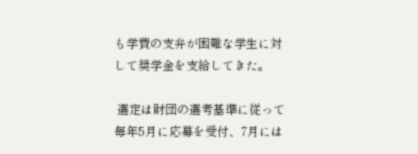も学費の支弁が困難な学生に対して奨学金を支給してきた。

 選定は財団の選考基準に従って毎年5月に応募を受付、7月には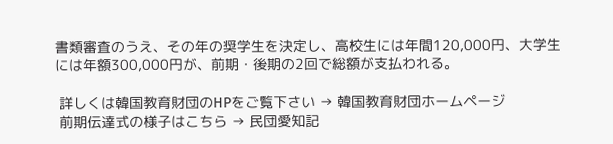書類審査のうえ、その年の奨学生を決定し、高校生には年間120,000円、大学生には年額300,000円が、前期・後期の2回で総額が支払われる。

 詳しくは韓国教育財団のHPをご覧下さい → 韓国教育財団ホームページ
 前期伝達式の様子はこちら → 民団愛知記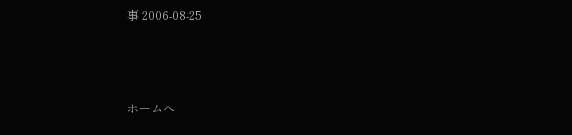事 2006-08-25



ホームへ